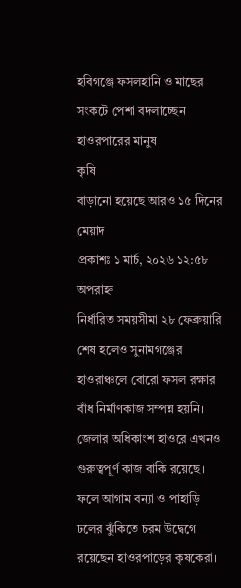হবিগঞ্জে ফসলহানি ও মাছের সংকটে পেশা বদলাচ্ছেন হাওরপারের মানুষ
কৃষি
বাড়ানো হয়েছে আরও ১৫ দিনের মেয়াদ
প্রকাশঃ ১ মার্চ, ২০২৬ ১২:৫৮ অপরাহ্ন
নির্ধারিত সময়সীমা ২৮ ফেব্রুয়ারি শেষ হলেও সুনামগঞ্জের হাওরাঞ্চলে বোরো ফসল রক্ষার বাঁধ নির্মাণকাজ সম্পন্ন হয়নি। জেলার অধিকাংশ হাওরে এখনও গুরুত্বপূর্ণ কাজ বাকি রয়েছে। ফলে আগাম বন্যা ও পাহাড়ি ঢলের ঝুঁকিতে চরম উদ্বেগে রয়েছেন হাওরপাড়ের কৃষকেরা।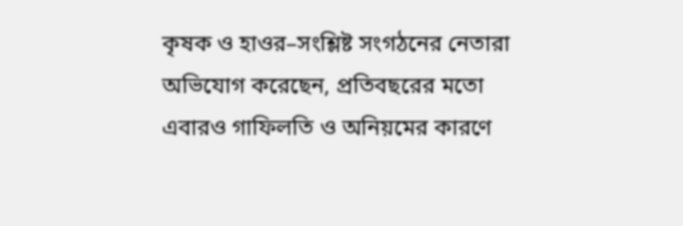কৃষক ও হাওর–সংশ্লিষ্ট সংগঠনের নেতারা অভিযোগ করেছেন, প্রতিবছরের মতো এবারও গাফিলতি ও অনিয়মের কারণে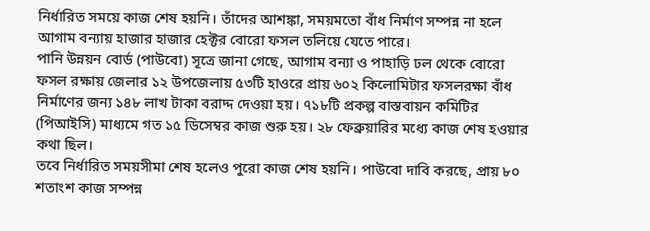নির্ধারিত সময়ে কাজ শেষ হয়নি। তাঁদের আশঙ্কা, সময়মতো বাঁধ নির্মাণ সম্পন্ন না হলে আগাম বন্যায় হাজার হাজার হেক্টর বোরো ফসল তলিয়ে যেতে পারে।
পানি উন্নয়ন বোর্ড (পাউবো) সূত্রে জানা গেছে, আগাম বন্যা ও পাহাড়ি ঢল থেকে বোরো ফসল রক্ষায় জেলার ১২ উপজেলায় ৫৩টি হাওরে প্রায় ৬০২ কিলোমিটার ফসলরক্ষা বাঁধ নির্মাণের জন্য ১৪৮ লাখ টাকা বরাদ্দ দেওয়া হয়। ৭১৮টি প্রকল্প বাস্তবায়ন কমিটির (পিআইসি) মাধ্যমে গত ১৫ ডিসেম্বর কাজ শুরু হয়। ২৮ ফেব্রুয়ারির মধ্যে কাজ শেষ হওয়ার কথা ছিল।
তবে নির্ধারিত সময়সীমা শেষ হলেও পুরো কাজ শেষ হয়নি। পাউবো দাবি করছে, প্রায় ৮০ শতাংশ কাজ সম্পন্ন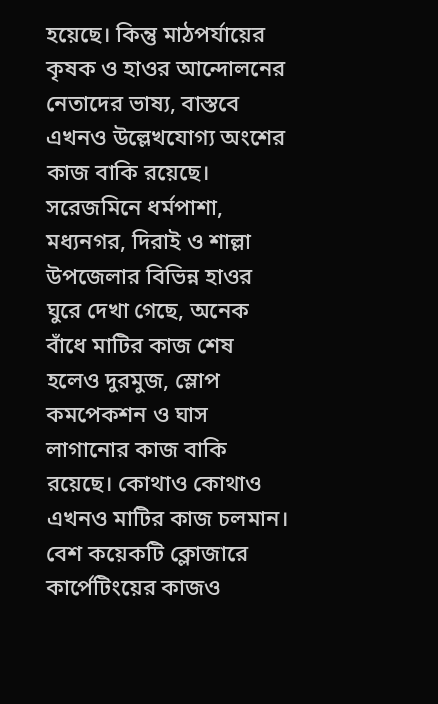হয়েছে। কিন্তু মাঠপর্যায়ের কৃষক ও হাওর আন্দোলনের নেতাদের ভাষ্য, বাস্তবে এখনও উল্লেখযোগ্য অংশের কাজ বাকি রয়েছে।
সরেজমিনে ধর্মপাশা, মধ্যনগর, দিরাই ও শাল্লা উপজেলার বিভিন্ন হাওর ঘুরে দেখা গেছে, অনেক বাঁধে মাটির কাজ শেষ হলেও দুরমুজ, স্লোপ কমপেকশন ও ঘাস লাগানোর কাজ বাকি রয়েছে। কোথাও কোথাও এখনও মাটির কাজ চলমান। বেশ কয়েকটি ক্লোজারে কার্পেটিংয়ের কাজও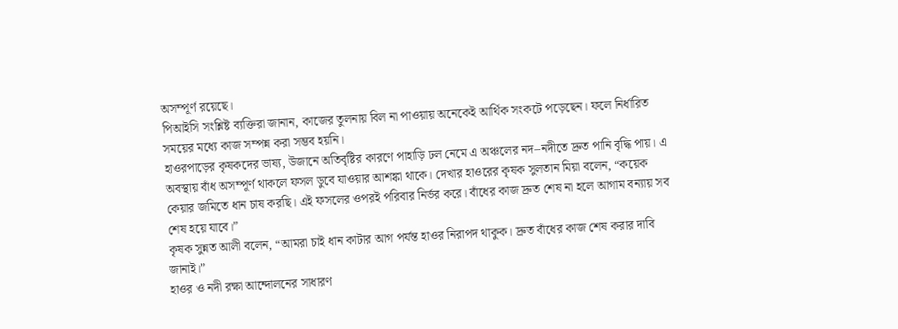অসম্পূর্ণ রয়েছে।
পিআইসি সংশ্লিষ্ট ব্যক্তিরা জানান, কাজের তুলনায় বিল না পাওয়ায় অনেকেই আর্থিক সংকটে পড়েছেন। ফলে নির্ধারিত সময়ের মধ্যে কাজ সম্পন্ন করা সম্ভব হয়নি।
হাওরপাড়ের কৃষকদের ভাষ্য, উজানে অতিবৃষ্টির কারণে পাহাড়ি ঢল নেমে এ অঞ্চলের নদ–নদীতে দ্রুত পানি বৃদ্ধি পায়। এ অবস্থায় বাঁধ অসম্পূর্ণ থাকলে ফসল ডুবে যাওয়ার আশঙ্কা থাকে। দেখার হাওরের কৃষক সুলতান মিয়া বলেন, “কয়েক কেয়ার জমিতে ধান চাষ করছি। এই ফসলের ওপরই পরিবার নির্ভর করে। বাঁধের কাজ দ্রুত শেষ না হলে আগাম বন্যায় সব শেষ হয়ে যাবে।”
কৃষক সুন্নত আলী বলেন, “আমরা চাই ধান কাটার আগ পর্যন্ত হাওর নিরাপদ থাকুক। দ্রুত বাঁধের কাজ শেষ করার দাবি জানাই।”
হাওর ও নদী রক্ষা আন্দোলনের সাধারণ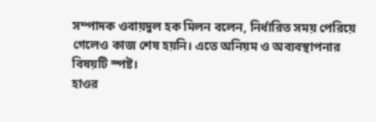সম্পাদক ওবায়দুল হক মিলন বলেন, নির্ধারিত সময় পেরিয়ে গেলেও কাজ শেষ হয়নি। এতে অনিয়ম ও অব্যবস্থাপনার বিষয়টি স্পষ্ট।
হাওর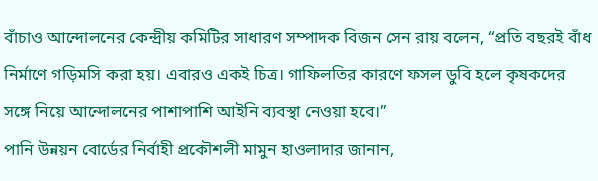বাঁচাও আন্দোলনের কেন্দ্রীয় কমিটির সাধারণ সম্পাদক বিজন সেন রায় বলেন, “প্রতি বছরই বাঁধ নির্মাণে গড়িমসি করা হয়। এবারও একই চিত্র। গাফিলতির কারণে ফসল ডুবি হলে কৃষকদের সঙ্গে নিয়ে আন্দোলনের পাশাপাশি আইনি ব্যবস্থা নেওয়া হবে।”
পানি উন্নয়ন বোর্ডের নির্বাহী প্রকৌশলী মামুন হাওলাদার জানান,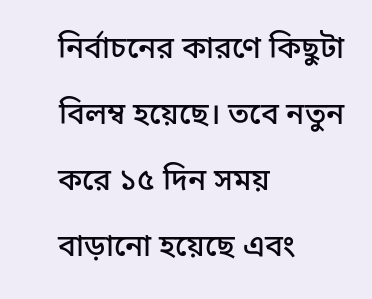নির্বাচনের কারণে কিছুটা বিলম্ব হয়েছে। তবে নতুন করে ১৫ দিন সময় বাড়ানো হয়েছে এবং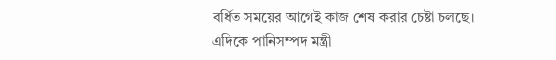বর্ধিত সময়ের আগেই কাজ শেষ করার চেষ্টা চলছে।
এদিকে পানিসম্পদ মন্ত্রী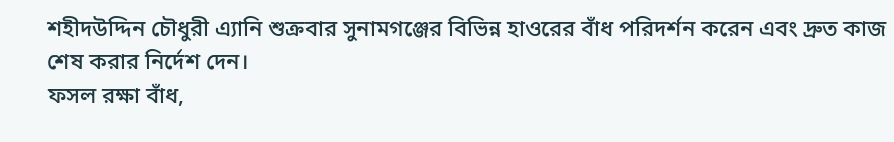শহীদউদ্দিন চৌধুরী এ্যানি শুক্রবার সুনামগঞ্জের বিভিন্ন হাওরের বাঁধ পরিদর্শন করেন এবং দ্রুত কাজ শেষ করার নির্দেশ দেন।
ফসল রক্ষা বাঁধ,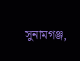সুনামগঞ্জ,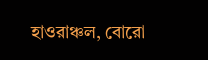হাওরাঞ্চল, বোরো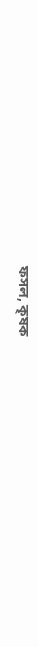ফসল, কৃষক